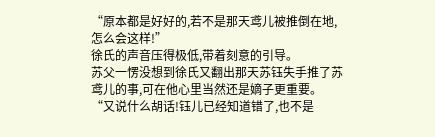“原本都是好好的,若不是那天鸢儿被推倒在地,怎么会这样!”
徐氏的声音压得极低,带着刻意的引导。
苏父一愣没想到徐氏又翻出那天苏钰失手推了苏鸢儿的事,可在他心里当然还是嫡子更重要。
“又说什么胡话!钰儿已经知道错了,也不是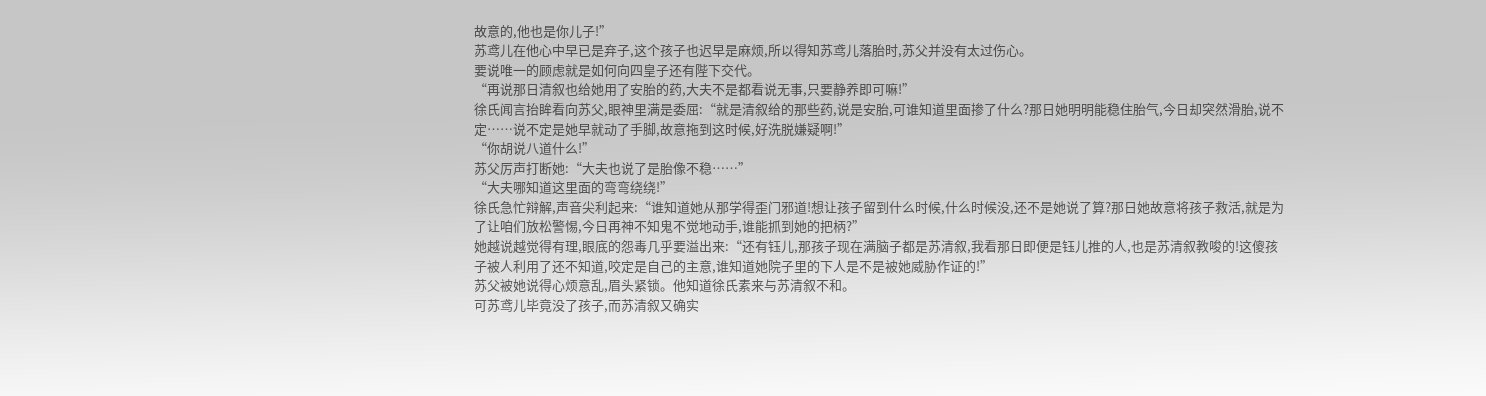故意的,他也是你儿子!”
苏鸢儿在他心中早已是弃子,这个孩子也迟早是麻烦,所以得知苏鸢儿落胎时,苏父并没有太过伤心。
要说唯一的顾虑就是如何向四皇子还有陛下交代。
“再说那日清叙也给她用了安胎的药,大夫不是都看说无事,只要静养即可嘛!”
徐氏闻言抬眸看向苏父,眼神里满是委屈:“就是清叙给的那些药,说是安胎,可谁知道里面掺了什么?那日她明明能稳住胎气,今日却突然滑胎,说不定……说不定是她早就动了手脚,故意拖到这时候,好洗脱嫌疑啊!”
“你胡说八道什么!”
苏父厉声打断她:“大夫也说了是胎像不稳……”
“大夫哪知道这里面的弯弯绕绕!”
徐氏急忙辩解,声音尖利起来:“谁知道她从那学得歪门邪道!想让孩子留到什么时候,什么时候没,还不是她说了算?那日她故意将孩子救活,就是为了让咱们放松警惕,今日再神不知鬼不觉地动手,谁能抓到她的把柄?”
她越说越觉得有理,眼底的怨毒几乎要溢出来:“还有钰儿,那孩子现在满脑子都是苏清叙,我看那日即便是钰儿推的人,也是苏清叙教唆的!这傻孩子被人利用了还不知道,咬定是自己的主意,谁知道她院子里的下人是不是被她威胁作证的!”
苏父被她说得心烦意乱,眉头紧锁。他知道徐氏素来与苏清叙不和。
可苏鸢儿毕竟没了孩子,而苏清叙又确实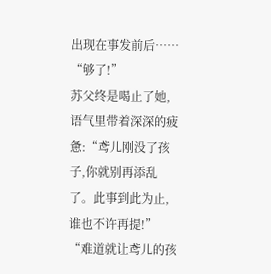出现在事发前后……
“够了!”
苏父终是喝止了她,语气里带着深深的疲惫:“鸢儿刚没了孩子,你就别再添乱了。此事到此为止,谁也不许再提!”
“难道就让鸢儿的孩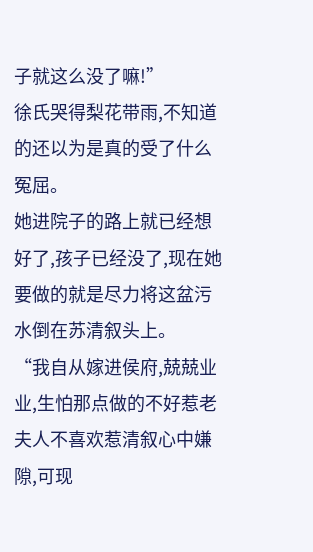子就这么没了嘛!”
徐氏哭得梨花带雨,不知道的还以为是真的受了什么冤屈。
她进院子的路上就已经想好了,孩子已经没了,现在她要做的就是尽力将这盆污水倒在苏清叙头上。
“我自从嫁进侯府,兢兢业业,生怕那点做的不好惹老夫人不喜欢惹清叙心中嫌隙,可现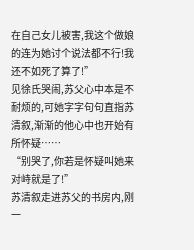在自己女儿被害,我这个做娘的连为她讨个说法都不行!我还不如死了算了!”
见徐氏哭闹,苏父心中本是不耐烦的,可她字字句句直指苏清叙,渐渐的他心中也开始有所怀疑……
“别哭了,你若是怀疑叫她来对峙就是了!”
苏清叙走进苏父的书房内,刚一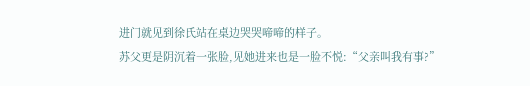进门就见到徐氏站在桌边哭哭啼啼的样子。
苏父更是阴沉着一张脸,见她进来也是一脸不悦:“父亲叫我有事?”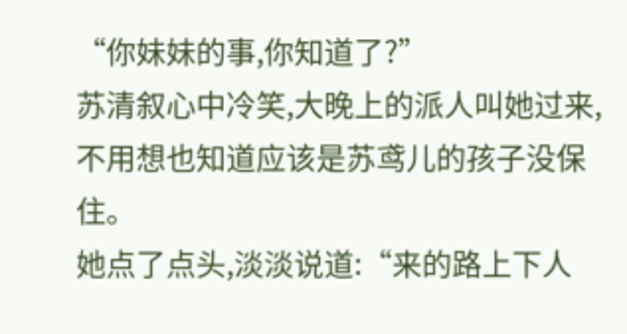“你妹妹的事,你知道了?”
苏清叙心中冷笑,大晚上的派人叫她过来,不用想也知道应该是苏鸢儿的孩子没保住。
她点了点头,淡淡说道:“来的路上下人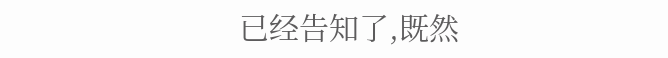已经告知了,既然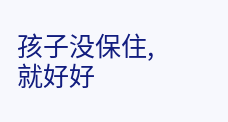孩子没保住,就好好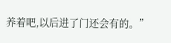养着吧,以后进了门还会有的。”